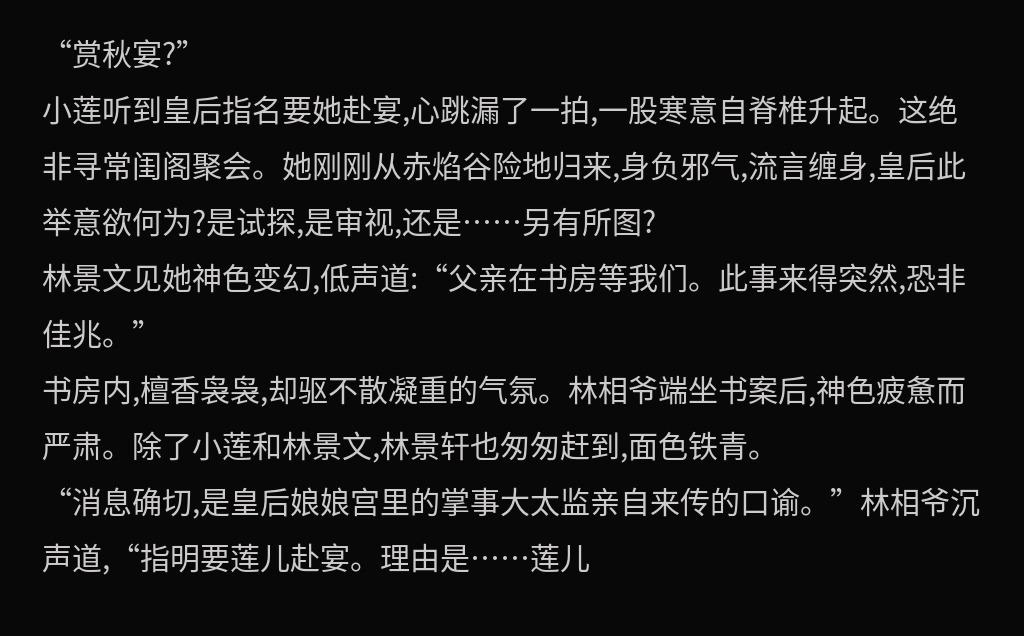“赏秋宴?”
小莲听到皇后指名要她赴宴,心跳漏了一拍,一股寒意自脊椎升起。这绝非寻常闺阁聚会。她刚刚从赤焰谷险地归来,身负邪气,流言缠身,皇后此举意欲何为?是试探,是审视,还是……另有所图?
林景文见她神色变幻,低声道:“父亲在书房等我们。此事来得突然,恐非佳兆。”
书房内,檀香袅袅,却驱不散凝重的气氛。林相爷端坐书案后,神色疲惫而严肃。除了小莲和林景文,林景轩也匆匆赶到,面色铁青。
“消息确切,是皇后娘娘宫里的掌事大太监亲自来传的口谕。”林相爷沉声道,“指明要莲儿赴宴。理由是……莲儿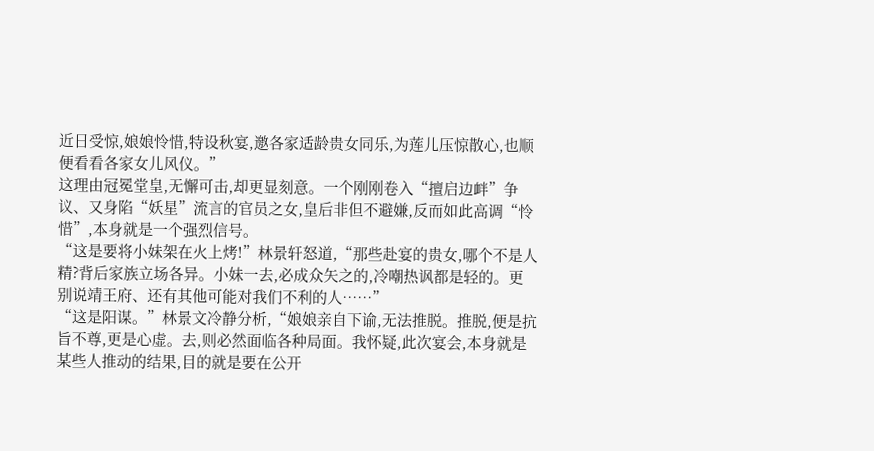近日受惊,娘娘怜惜,特设秋宴,邀各家适龄贵女同乐,为莲儿压惊散心,也顺便看看各家女儿风仪。”
这理由冠冕堂皇,无懈可击,却更显刻意。一个刚刚卷入“擅启边衅”争议、又身陷“妖星”流言的官员之女,皇后非但不避嫌,反而如此高调“怜惜”,本身就是一个强烈信号。
“这是要将小妹架在火上烤!”林景轩怒道,“那些赴宴的贵女,哪个不是人精?背后家族立场各异。小妹一去,必成众矢之的,冷嘲热讽都是轻的。更别说靖王府、还有其他可能对我们不利的人……”
“这是阳谋。”林景文冷静分析,“娘娘亲自下谕,无法推脱。推脱,便是抗旨不尊,更是心虚。去,则必然面临各种局面。我怀疑,此次宴会,本身就是某些人推动的结果,目的就是要在公开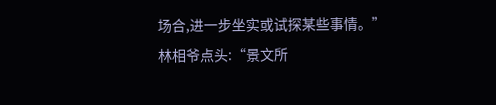场合,进一步坐实或试探某些事情。”
林相爷点头:“景文所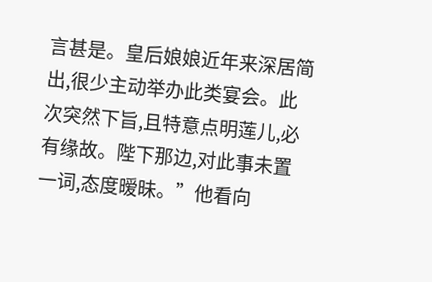言甚是。皇后娘娘近年来深居简出,很少主动举办此类宴会。此次突然下旨,且特意点明莲儿,必有缘故。陛下那边,对此事未置一词,态度暧昧。”他看向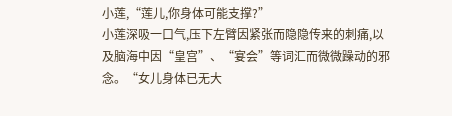小莲,“莲儿,你身体可能支撑?”
小莲深吸一口气,压下左臂因紧张而隐隐传来的刺痛,以及脑海中因“皇宫”、“宴会”等词汇而微微躁动的邪念。“女儿身体已无大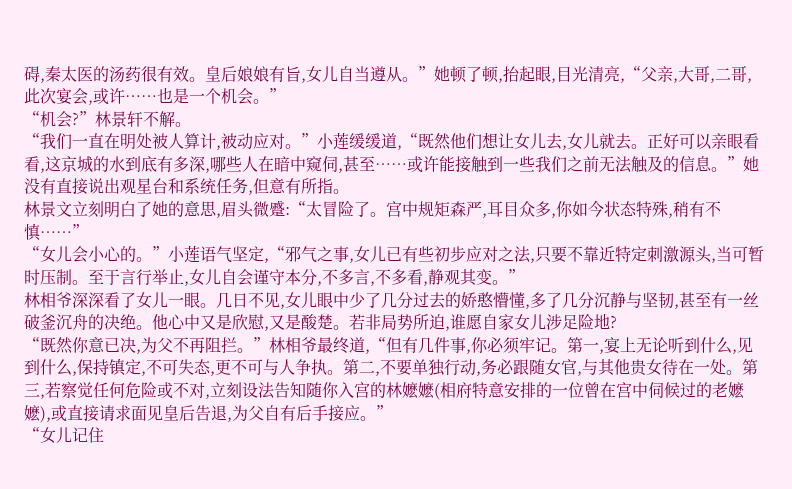碍,秦太医的汤药很有效。皇后娘娘有旨,女儿自当遵从。”她顿了顿,抬起眼,目光清亮,“父亲,大哥,二哥,此次宴会,或许……也是一个机会。”
“机会?”林景轩不解。
“我们一直在明处被人算计,被动应对。”小莲缓缓道,“既然他们想让女儿去,女儿就去。正好可以亲眼看看,这京城的水到底有多深,哪些人在暗中窥伺,甚至……或许能接触到一些我们之前无法触及的信息。”她没有直接说出观星台和系统任务,但意有所指。
林景文立刻明白了她的意思,眉头微蹙:“太冒险了。宫中规矩森严,耳目众多,你如今状态特殊,稍有不慎……”
“女儿会小心的。”小莲语气坚定,“邪气之事,女儿已有些初步应对之法,只要不靠近特定刺激源头,当可暂时压制。至于言行举止,女儿自会谨守本分,不多言,不多看,静观其变。”
林相爷深深看了女儿一眼。几日不见,女儿眼中少了几分过去的娇憨懵懂,多了几分沉静与坚韧,甚至有一丝破釜沉舟的决绝。他心中又是欣慰,又是酸楚。若非局势所迫,谁愿自家女儿涉足险地?
“既然你意已决,为父不再阻拦。”林相爷最终道,“但有几件事,你必须牢记。第一,宴上无论听到什么,见到什么,保持镇定,不可失态,更不可与人争执。第二,不要单独行动,务必跟随女官,与其他贵女待在一处。第三,若察觉任何危险或不对,立刻设法告知随你入宫的林嬷嬷(相府特意安排的一位曾在宫中伺候过的老嬷嬷),或直接请求面见皇后告退,为父自有后手接应。”
“女儿记住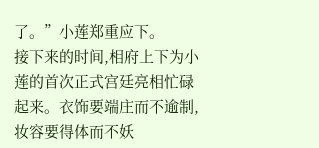了。”小莲郑重应下。
接下来的时间,相府上下为小莲的首次正式宫廷亮相忙碌起来。衣饰要端庄而不逾制,妆容要得体而不妖